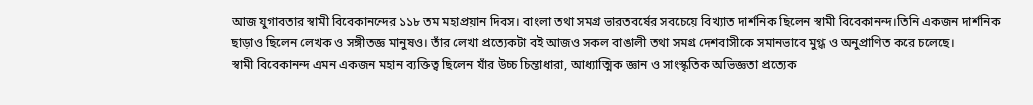আজ যুগাবতার স্বামী বিবেকানন্দের ১১৮ তম মহাপ্রয়ান দিবস। বাংলা তথা সমগ্র ভারতবর্ষের সবচেয়ে বিখ্যাত দার্শনিক ছিলেন স্বামী বিবেকানন্দ।তিনি একজন দার্শনিক ছাড়াও ছিলেন লেখক ও সঙ্গীতজ্ঞ মানুষও। তাঁর লেখা প্রত্যেকটা বই আজও সকল বাঙালী তথা সমগ্র দেশবাসীকে সমানভাবে মুগ্ধ ও অনুপ্রাণিত করে চলেছে।
স্বামী বিবেকানন্দ এমন একজন মহান ব্যক্তিত্ব ছিলেন যাঁর উচ্চ চিন্তাধারা, আধ্যাত্মিক জ্ঞান ও সাংস্কৃতিক অভিজ্ঞতা প্রত্যেক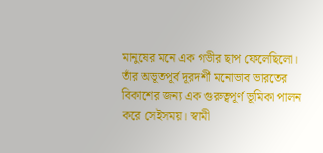মানুষের মনে এক গভীর ছাপ ফেলেছিলো। তাঁর অভূতপূর্ব দূরদর্শী মনোভাব ভারতের বিকাশের জন্য এক গুরুত্বপূর্ণ ভূমিকা পালন করে সেইসময়। স্বামী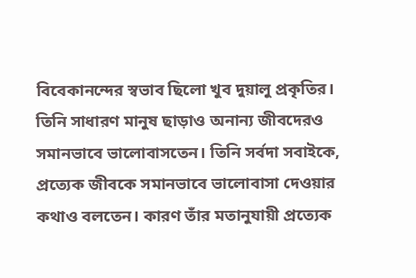বিবেকানন্দের স্বভাব ছিলো খুব দুয়ালু প্রকৃতির। তিনি সাধারণ মানুষ ছাড়াও অনান্য জীবদেরও সমানভাবে ভালোবাসতেন। তিনি সর্বদা সবাইকে, প্রত্যেক জীবকে সমানভাবে ভালোবাসা দেওয়ার কথাও বলতেন। কারণ তাঁর মতানুযায়ী প্রত্যেক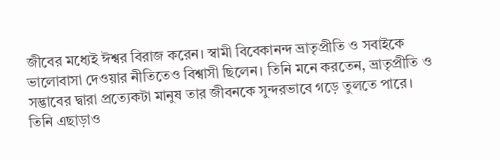জীবের মধ্যেই ঈশ্বর বিরাজ করেন। স্বামী বিবেকানন্দ ভ্রাতৃপ্রীতি ও সবাইকে ভালোবাসা দেওয়ার নীতিতেও বিশ্বাসী ছিলেন। তিনি মনে করতেন, ভ্রাতৃপ্রীতি ও সদ্ভাবের দ্বারা প্রত্যেকটা মানুষ তার জীবনকে সুন্দরভাবে গড়ে তুলতে পারে।
তিনি এছাড়াও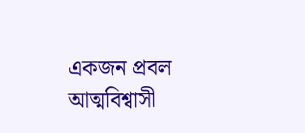একজন প্রবল আত্মবিশ্বাসী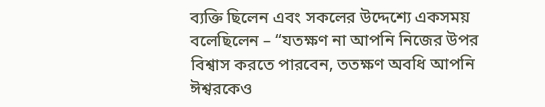ব্যক্তি ছিলেন এবং সকলের উদ্দেশ্যে একসময় বলেছিলেন – “যতক্ষণ না আপনি নিজের উপর বিশ্বাস করতে পারবেন, ততক্ষণ অবধি আপনি ঈশ্বরকেও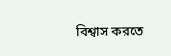বিশ্বাস করতে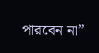পারবেন না”